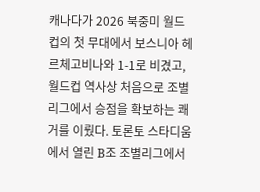캐나다가 2026 북중미 월드컵의 첫 무대에서 보스니아 헤르체고비나와 1-1로 비겼고, 월드컵 역사상 처음으로 조별리그에서 승점을 확보하는 쾌거를 이뤘다. 토론토 스타디움에서 열린 B조 조별리그에서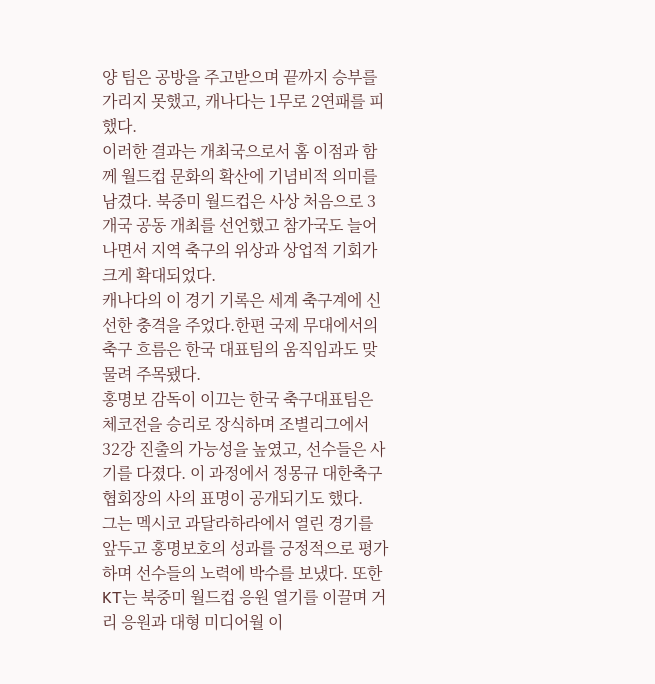양 팀은 공방을 주고받으며 끝까지 승부를 가리지 못했고, 캐나다는 1무로 2연패를 피했다.
이러한 결과는 개최국으로서 홈 이점과 함께 월드컵 문화의 확산에 기념비적 의미를 남겼다. 북중미 월드컵은 사상 처음으로 3개국 공동 개최를 선언했고 참가국도 늘어나면서 지역 축구의 위상과 상업적 기회가 크게 확대되었다.
캐나다의 이 경기 기록은 세계 축구계에 신선한 충격을 주었다.한편 국제 무대에서의 축구 흐름은 한국 대표팀의 움직임과도 맞물려 주목됐다.
홍명보 감독이 이끄는 한국 축구대표팀은 체코전을 승리로 장식하며 조별리그에서 32강 진출의 가능성을 높였고, 선수들은 사기를 다졌다. 이 과정에서 정몽규 대한축구협회장의 사의 표명이 공개되기도 했다.
그는 멕시코 과달라하라에서 열린 경기를 앞두고 홍명보호의 성과를 긍정적으로 평가하며 선수들의 노력에 박수를 보냈다. 또한 KT는 북중미 월드컵 응원 열기를 이끌며 거리 응원과 대형 미디어월 이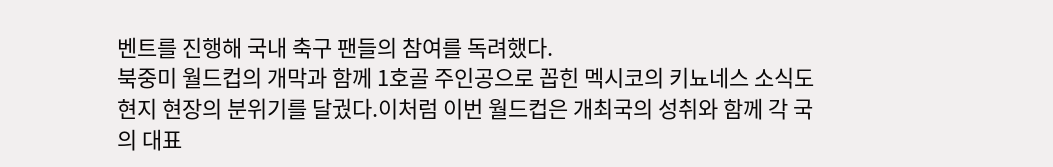벤트를 진행해 국내 축구 팬들의 참여를 독려했다.
북중미 월드컵의 개막과 함께 1호골 주인공으로 꼽힌 멕시코의 키뇨네스 소식도 현지 현장의 분위기를 달궜다.이처럼 이번 월드컵은 개최국의 성취와 함께 각 국의 대표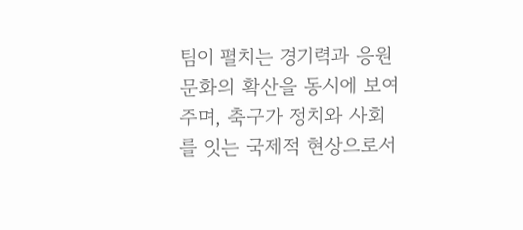팀이 펼치는 경기력과 응원 문화의 확산을 동시에 보여 주며, 축구가 정치와 사회를 잇는 국제적 현상으로서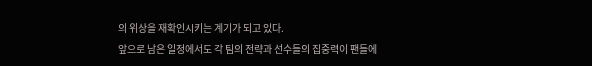의 위상을 재확인시키는 계기가 되고 있다.
앞으로 남은 일정에서도 각 팀의 전략과 선수들의 집중력이 팬들에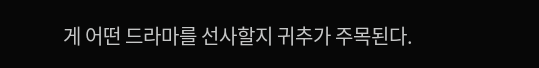게 어떤 드라마를 선사할지 귀추가 주목된다.